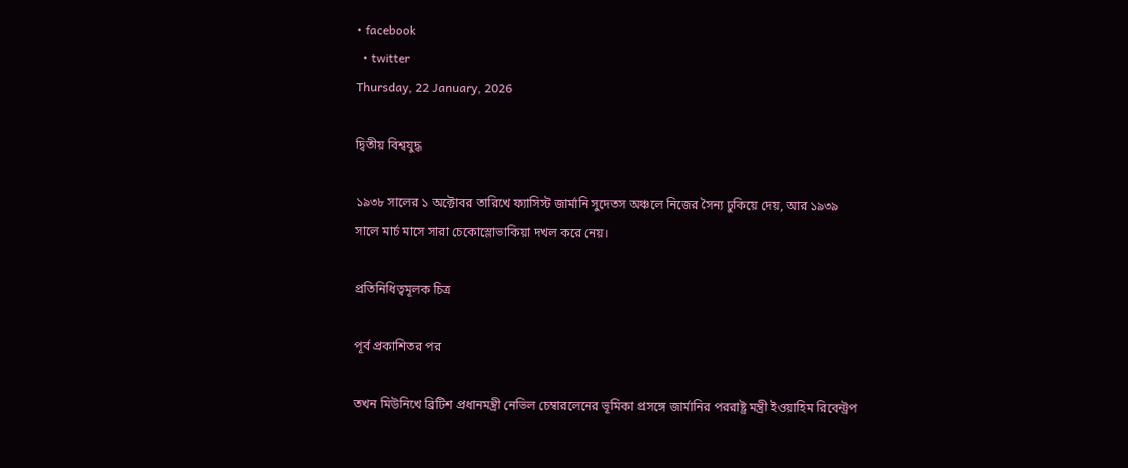• facebook
  • twitter
Thursday, 22 January, 2026

দ্বিতীয় বিশ্বযুদ্ধ

১৯৩৮ সালের ১ অক্টোবর তারিখে ফ্যাসিস্ট জার্মানি সুদেতস অঞ্চলে নিজের সৈন্য ঢুকিয়ে দেয়, আর ১৯৩৯ সালে মার্চ মাসে সারা চেকোস্লোভাকিয়া দখল করে নেয়।

প্রতিনিধিত্বমূলক চিত্র

পূর্ব প্রকাশিতর পর

তখন মিউনিখে ব্রিটিশ প্রধানমন্ত্রী নেভিল চেম্বারলেনের ভূমিকা প্রসঙ্গে জার্মানির পররাষ্ট্র মন্ত্রী ইওয়াহিম রিবেন্ট্রপ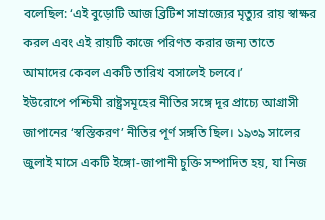বলেছিল: ‘এই বুড়োটি আজ ব্রিটিশ সাম্রাজ্যের মৃত্যুর রায় স্বাক্ষর করল এবং এই রায়টি কাজে পরিণত করার জন্য তাতে আমাদের কেবল একটি তারিখ বসালেই চলবে।’
ইউরোপে পশ্চিমী রাষ্ট্রসমূহের নীতির সঙ্গে দূর প্রাচ্যে আগ্রাসী জাপানের ‘স্বস্তিকরণ’ নীতির পূর্ণ সঙ্গতি ছিল। ১৯৩৯ সালের জুলাই মাসে একটি ইঙ্গো-জাপানী চুক্তি সম্পাদিত হয়, যা নিজ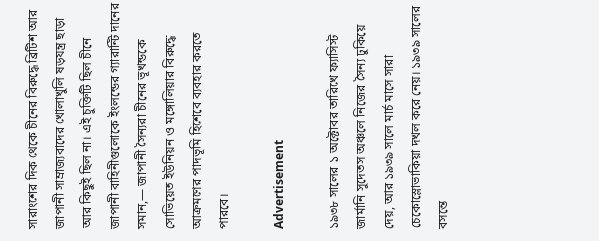সারাংশের দিক থেকে চীনের বিরুদ্ধে ব্রিটিশ আর জাপানী সাম্রাজ্যবাদের খোলাখুলি ষড়যন্ত্র ছাড়া আর কিছুই ছিল না। এই চুক্তিটি ছিল চীনে জাপানী বাহিনীগুলোকে ইংলন্ডের গ্যারান্টি দানের সমান,— জাপানী সৈন্যরা চীনের ভূখন্ডকে সোভিয়েত ইউনিয়ন ও মঙ্গোলিয়ার বিরুদ্ধে আক্রমণের পাদভূমি হিশেবে ব্যবহার করতে পারবে।

Advertisement

১৯৩৮ সালের ১ অক্টোবর তারিখে ফ্যাসিস্ট জার্মানি সুদেতস অঞ্চলে নিজের সৈন্য ঢুকিয়ে দেয়, আর ১৯৩৯ সালে মার্চ মাসে সারা চেকোস্লোভাকিয়া দখল করে নেয়। ১৯৩৯ সালের বসন্তে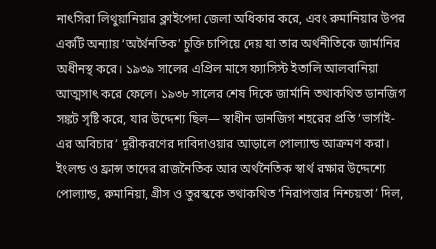নাৎসিরা লিথুয়ানিয়ার ক্লাইপেদা জেলা অধিকার করে, এবং রুমানিয়ার উপর একটি অন্যায় ‘অর্থৈনতিক’ চুক্তি চাপিয়ে দেয় যা তার অর্থনীতিকে জার্মানির অধীনস্থ করে। ১৯৩৯ সালের এপ্রিল মাসে ফ্যাসিস্ট ইতালি আলবানিয়া আত্মসাৎ করে ফেলে। ১৯৩৮ সালের শেষ দিকে জার্মানি তথাকথিত ডানজিগ সঙ্কট সৃষ্টি করে, যার উদ্দেশ্য ছিল— স্বাধীন ডানজিগ শহরের প্রতি ‘ভার্সাই-এর অবিচার’ দূরীকরণের দাবিদাওয়ার আড়ালে পোল্যান্ড আক্রমণ করা। ইংলন্ড ও ফ্রান্স তাদের রাজনৈতিক আর অর্থনৈতিক স্বার্থ রক্ষার উদ্দেশ্যে পোল্যান্ড, রুমানিয়া, গ্রীস ও তুরস্ককে তথাকথিত ‘নিরাপত্তার নিশ্চয়তা’ দিল,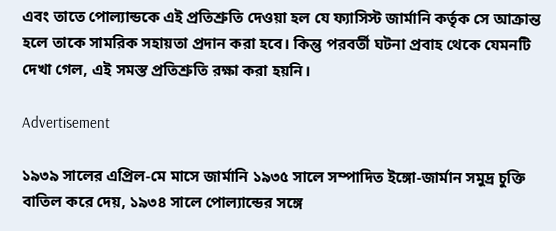এবং তাতে পোল্যান্ডকে এই প্রতিশ্রুতি দেওয়া হল যে ফ্যাসিস্ট জার্মানি কর্তৃক সে আক্রান্ত হলে তাকে সামরিক সহায়তা প্রদান করা হবে। কিন্তু পরবর্তী ঘটনা প্রবাহ থেকে যেমনটি দেখা গেল, এই সমস্ত প্রতিশ্রুতি রক্ষা করা হয়নি।

Advertisement

১৯৩৯ সালের এপ্রিল-মে মাসে জার্মানি ১৯৩৫ সালে সম্পাদিত ইঙ্গো-জার্মান সমুদ্র চুক্তি বাতিল করে দেয়, ১৯৩৪ সালে পোল্যান্ডের সঙ্গে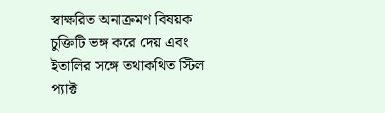স্বাক্ষরিত অনাক্রমণ বিষয়ক চুক্তিটি ভঙ্গ করে দেয় এবং ইতালির সঙ্গে তথাকথিত স্টিল প্যাক্ট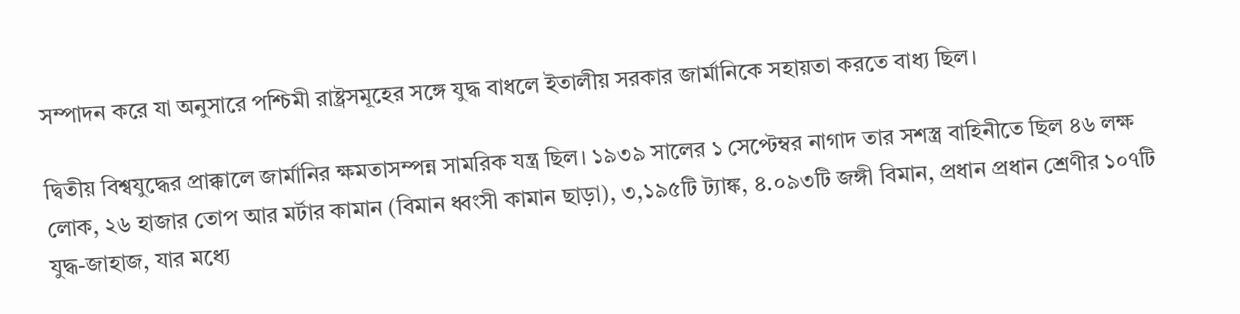সম্পাদন করে যা অনুসারে পশ্চিমী রাষ্ট্রসমূহের সঙ্গে যুদ্ধ বাধলে ইতালীয় সরকার জার্মানিকে সহায়তা করতে বাধ্য ছিল।

দ্বিতীয় বিশ্বযুদ্ধের প্রাক্কালে জার্মানির ক্ষমতাসম্পন্ন সামরিক যন্ত্র ছিল। ১৯৩৯ সালের ১ সেপ্টেম্বর নাগাদ তার সশস্ত্র বাহিনীতে ছিল ৪৬ লক্ষ লোক, ২৬ হাজার তোপ আর মর্টার কামান (বিমান ধ্বংসী কামান ছাড়া), ৩,১৯৫টি ট্যাঙ্ক, ৪.০৯৩টি জঙ্গী বিমান, প্রধান প্রধান শ্রেণীর ১০৭টি যুদ্ধ-জাহাজ, যার মধ্যে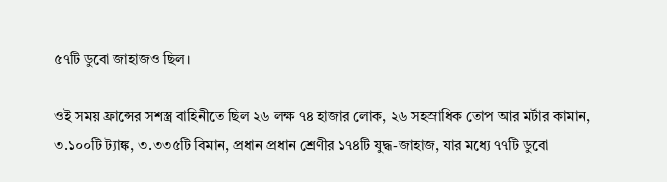৫৭টি ডুবো জাহাজও ছিল।

ওই সময় ফ্রান্সের সশস্ত্র বাহিনীতে ছিল ২৬ লক্ষ ৭৪ হাজার লোক, ২৬ সহস্রাধিক তোপ আর মর্টার কামান, ৩.১০০টি ট্যাঙ্ক, ৩.৩৩৫টি বিমান, প্রধান প্রধান শ্রেণীর ১৭৪টি যুদ্ধ-জাহাজ, যার মধ্যে ৭৭টি ডুবো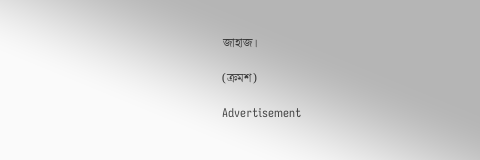জাহাজ।

(ক্রমশ)

Advertisement